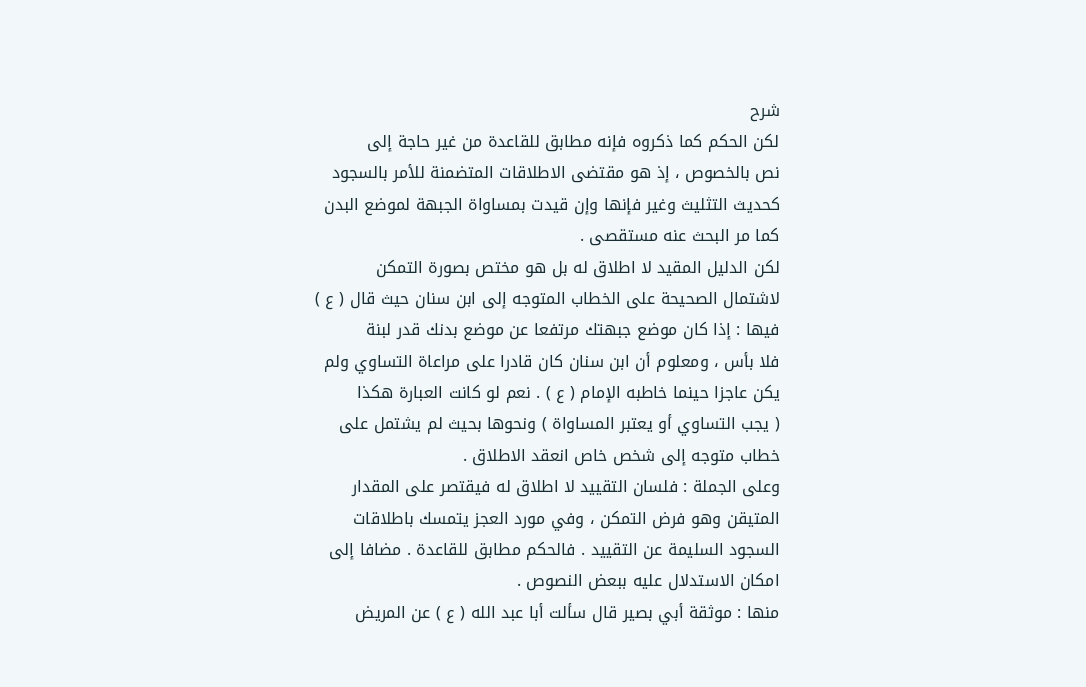شرح
لكن الحكم كما ذكروه فإنه مطابق للقاعدة من غير حاجة إلى
نص بالخصوص ، إذ هو مقتضى الاطلاقات المتضمنة للأمر بالسجود
كحديث التثليث وغير فإنها وإن قيدت بمساواة الجبهة لموضع البدن
كما مر البحث عنه مستقصى .
لكن الدليل المقيد لا اطلاق له بل هو مختص بصورة التمكن
لاشتمال الصحيحة على الخطاب المتوجه إلى ابن سنان حيث قال ( ع )
فيها : إذا كان موضع جبهتك مرتفعا عن موضع بدنك قدر لبنة
فلا بأس ، ومعلوم أن ابن سنان كان قادرا على مراعاة التساوي ولم
يكن عاجزا حينما خاطبه الإمام ( ع ) . نعم لو كانت العبارة هكذا
( يجب التساوي أو يعتبر المساواة ) ونحوها بحيث لم يشتمل على
خطاب متوجه إلى شخص خاص انعقد الاطلاق .
وعلى الجملة : فلسان التقييد لا اطلاق له فيقتصر على المقدار
المتيقن وهو فرض التمكن ، وفي مورد العجز يتمسك باطلاقات
السجود السليمة عن التقييد . فالحكم مطابق للقاعدة . مضافا إلى
امكان الاستدلال عليه ببعض النصوص .
منها : موثقة أبي بصير قال سألت أبا عبد الله ( ع ) عن المريض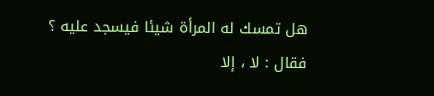هل تمسك له المرأة شيئا فيسجد عليه ؟ فقال : لا ، إلا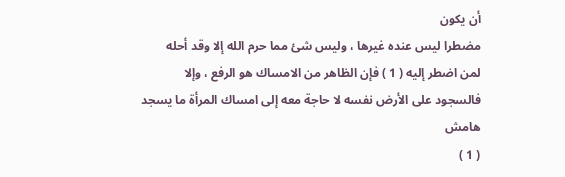أن يكون
مضطرا ليس عنده غيرها ، وليس شئ مما حرم الله إلا وقد أحله
لمن اضطر إليه ( 1 ) فإن الظاهر من الامساك هو الرفع ، وإلا
فالسجود على الأرض نفسه لا حاجة معه إلى امساك المرأة ما يسجد
هامش
( 1 )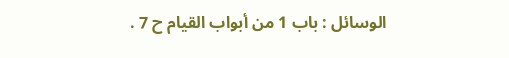الوسائل : باب 1 من أبواب القيام ح 7 .